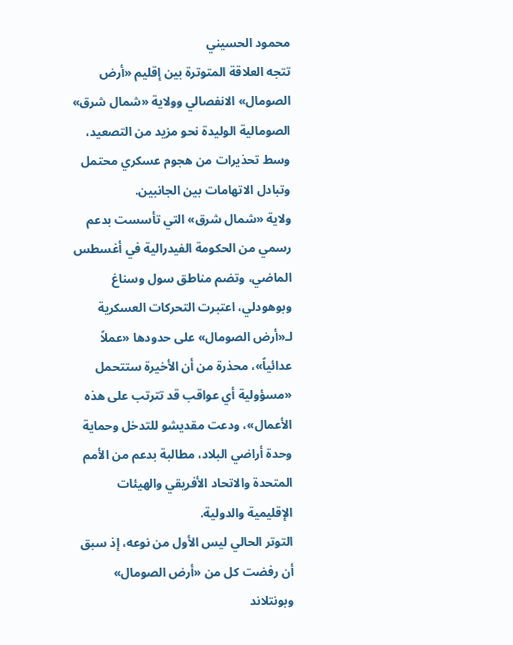محمود الحسيني
تتجه العلاقة المتوترة بين إقليم «أرض الصومال» الانفصالي وولاية «شمال شرق» الصومالية الوليدة نحو مزيد من التصعيد، وسط تحذيرات من هجوم عسكري محتمل وتبادل الاتهامات بين الجانبين.
ولاية «شمال شرق» التي تأسست بدعم رسمي من الحكومة الفيدرالية في أغسطس الماضي، وتضم مناطق سول وسناغ وبوهودلي، اعتبرت التحركات العسكرية لـ«أرض الصومال» على حدودها «عملاً عدائياً»، محذرة من أن الأخيرة ستتحمل «مسؤولية أي عواقب قد تترتب على هذه الأعمال»، ودعت مقديشو للتدخل وحماية وحدة أراضي البلاد، مطالبة بدعم من الأمم المتحدة والاتحاد الأفريقي والهيئات الإقليمية والدولية.
التوتر الحالي ليس الأول من نوعه، إذ سبق أن رفضت كل من «أرض الصومال» وبونتلاند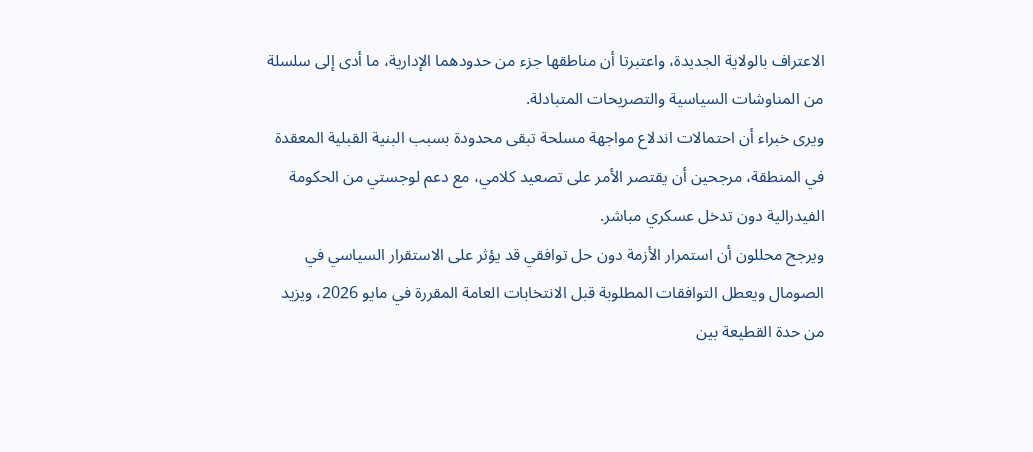الاعتراف بالولاية الجديدة، واعتبرتا أن مناطقها جزء من حدودهما الإدارية، ما أدى إلى سلسلة من المناوشات السياسية والتصريحات المتبادلة.
ويرى خبراء أن احتمالات اندلاع مواجهة مسلحة تبقى محدودة بسبب البنية القبلية المعقدة في المنطقة، مرجحين أن يقتصر الأمر على تصعيد كلامي، مع دعم لوجستي من الحكومة الفيدرالية دون تدخل عسكري مباشر.
ويرجح محللون أن استمرار الأزمة دون حل توافقي قد يؤثر على الاستقرار السياسي في الصومال ويعطل التوافقات المطلوبة قبل الانتخابات العامة المقررة في مايو 2026، ويزيد من حدة القطيعة بين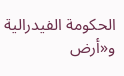الحكومة الفيدرالية و«أرض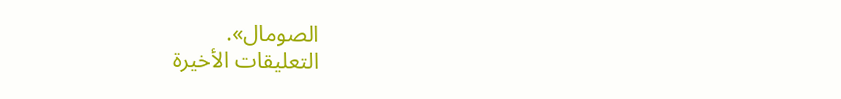الصومال».
التعليقات الأخيرة